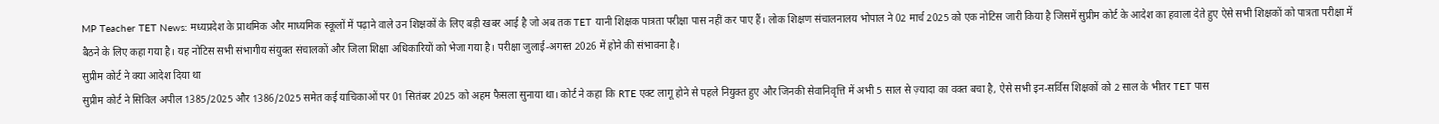MP Teacher TET News: मध्यप्रदेश के प्राथमिक और माध्यमिक स्कूलों में पढ़ाने वाले उन शिक्षकों के लिए बड़ी खबर आई है जो अब तक TET यानी शिक्षक पात्रता परीक्षा पास नहीं कर पाए हैं। लोक शिक्षण संचालनालय भोपाल ने 02 मार्च 2025 को एक नोटिस जारी किया है जिसमें सुप्रीम कोर्ट के आदेश का हवाला देते हुए ऐसे सभी शिक्षकों को पात्रता परीक्षा में बैठने के लिए कहा गया है। यह नोटिस सभी संभागीय संयुक्त संचालकों और जिला शिक्षा अधिकारियों को भेजा गया है। परीक्षा जुलाई-अगस्त 2026 में होने की संभावना है।
सुप्रीम कोर्ट ने क्या आदेश दिया था
सुप्रीम कोर्ट ने सिविल अपील 1385/2025 और 1386/2025 समेत कई याचिकाओं पर 01 सितंबर 2025 को अहम फैसला सुनाया था। कोर्ट ने कहा कि RTE एक्ट लागू होने से पहले नियुक्त हुए और जिनकी सेवानिवृत्ति में अभी 5 साल से ज़्यादा का वक्त बचा है, ऐसे सभी इन-सर्विस शिक्षकों को 2 साल के भीतर TET पास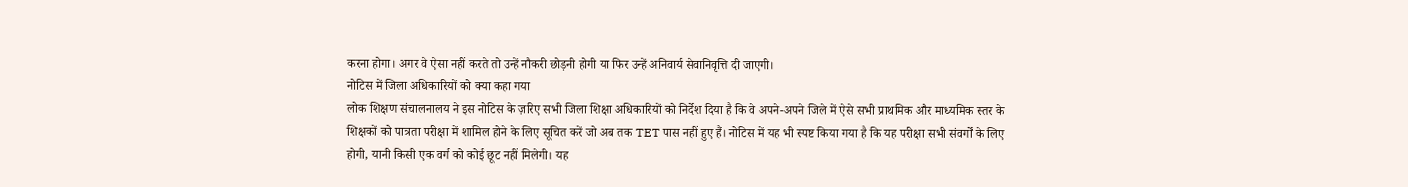करना होगा। अगर वे ऐसा नहीं करते तो उन्हें नौकरी छोड़नी होगी या फिर उन्हें अनिवार्य सेवानिवृत्ति दी जाएगी।
नोटिस में जिला अधिकारियों को क्या कहा गया
लोक शिक्षण संचालनालय ने इस नोटिस के ज़रिए सभी जिला शिक्षा अधिकारियों को निर्देश दिया है कि वे अपने-अपने जिले में ऐसे सभी प्राथमिक और माध्यमिक स्तर के शिक्षकों को पात्रता परीक्षा में शामिल होने के लिए सूचित करें जो अब तक TET पास नहीं हुए हैं। नोटिस में यह भी स्पष्ट किया गया है कि यह परीक्षा सभी संवर्गों के लिए होगी, यानी किसी एक वर्ग को कोई छूट नहीं मिलेगी। यह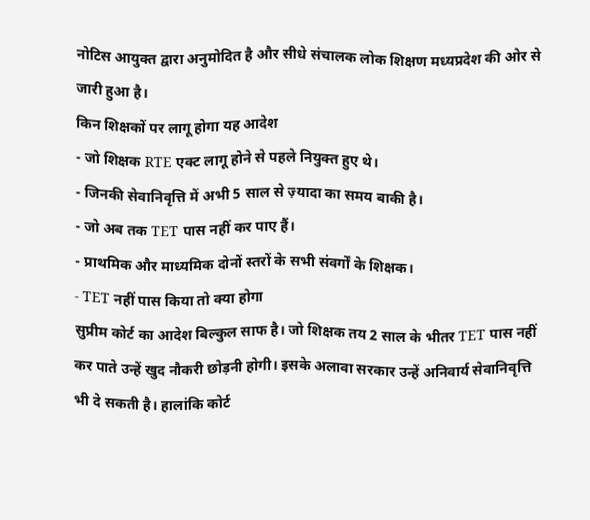नोटिस आयुक्त द्वारा अनुमोदित है और सीधे संचालक लोक शिक्षण मध्यप्रदेश की ओर से जारी हुआ है।
किन शिक्षकों पर लागू होगा यह आदेश
- जो शिक्षक RTE एक्ट लागू होने से पहले नियुक्त हुए थे।
- जिनकी सेवानिवृत्ति में अभी 5 साल से ज़्यादा का समय बाकी है।
- जो अब तक TET पास नहीं कर पाए हैं।
- प्राथमिक और माध्यमिक दोनों स्तरों के सभी संवर्गों के शिक्षक।
- TET नहीं पास किया तो क्या होगा
सुप्रीम कोर्ट का आदेश बिल्कुल साफ है। जो शिक्षक तय 2 साल के भीतर TET पास नहीं कर पाते उन्हें खुद नौकरी छोड़नी होगी। इसके अलावा सरकार उन्हें अनिवार्य सेवानिवृत्ति भी दे सकती है। हालांकि कोर्ट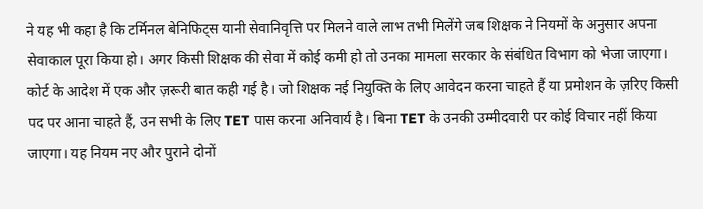ने यह भी कहा है कि टर्मिनल बेनिफिट्स यानी सेवानिवृत्ति पर मिलने वाले लाभ तभी मिलेंगे जब शिक्षक ने नियमों के अनुसार अपना सेवाकाल पूरा किया हो। अगर किसी शिक्षक की सेवा में कोई कमी हो तो उनका मामला सरकार के संबंधित विभाग को भेजा जाएगा।
कोर्ट के आदेश में एक और ज़रूरी बात कही गई है। जो शिक्षक नई नियुक्ति के लिए आवेदन करना चाहते हैं या प्रमोशन के ज़रिए किसी पद पर आना चाहते हैं, उन सभी के लिए TET पास करना अनिवार्य है। बिना TET के उनकी उम्मीदवारी पर कोई विचार नहीं किया जाएगा। यह नियम नए और पुराने दोनों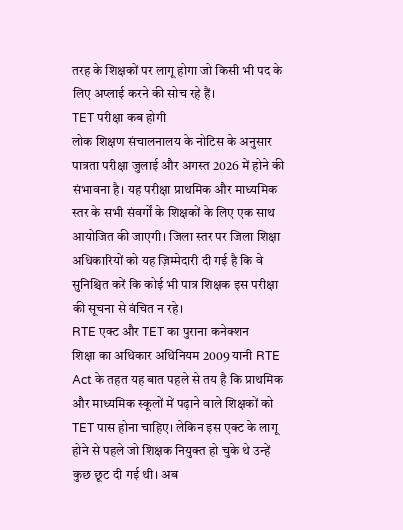तरह के शिक्षकों पर लागू होगा जो किसी भी पद के लिए अप्लाई करने की सोच रहे हैं।
TET परीक्षा कब होगी
लोक शिक्षण संचालनालय के नोटिस के अनुसार पात्रता परीक्षा जुलाई और अगस्त 2026 में होने की संभावना है। यह परीक्षा प्राथमिक और माध्यमिक स्तर के सभी संवर्गों के शिक्षकों के लिए एक साथ आयोजित की जाएगी। जिला स्तर पर जिला शिक्षा अधिकारियों को यह ज़िम्मेदारी दी गई है कि वे सुनिश्चित करें कि कोई भी पात्र शिक्षक इस परीक्षा की सूचना से वंचित न रहे।
RTE एक्ट और TET का पुराना कनेक्शन
शिक्षा का अधिकार अधिनियम 2009 यानी RTE Act के तहत यह बात पहले से तय है कि प्राथमिक और माध्यमिक स्कूलों में पढ़ाने वाले शिक्षकों को TET पास होना चाहिए। लेकिन इस एक्ट के लागू होने से पहले जो शिक्षक नियुक्त हो चुके थे उन्हें कुछ छूट दी गई थी। अब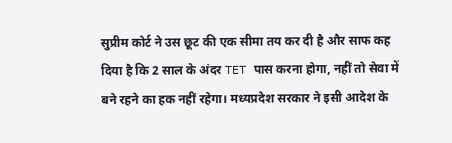सुप्रीम कोर्ट ने उस छूट की एक सीमा तय कर दी है और साफ कह दिया है कि 2 साल के अंदर TET पास करना होगा, नहीं तो सेवा में बने रहने का हक नहीं रहेगा। मध्यप्रदेश सरकार ने इसी आदेश के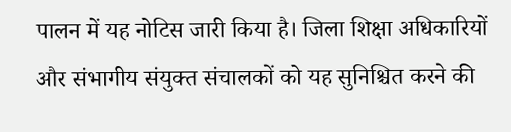पालन में यह नोटिस जारी किया है। जिला शिक्षा अधिकारियों और संभागीय संयुक्त संचालकों को यह सुनिश्चित करने की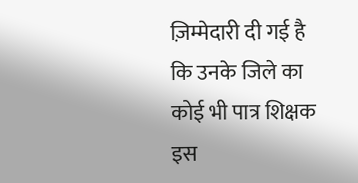ज़िम्मेदारी दी गई है कि उनके जिले का कोई भी पात्र शिक्षक इस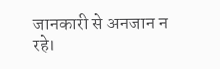जानकारी से अनजान न रहे।